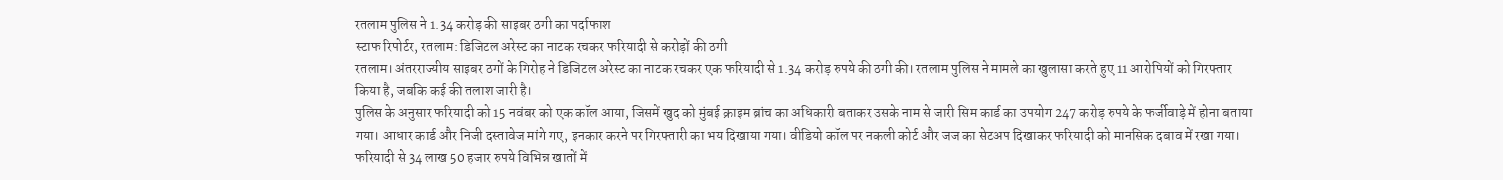रतलाम पुलिस ने 1.34 करोड़ की साइबर ठगी का पर्दाफाश
स्टाफ रिपोर्टर, रतलाम: डिजिटल अरेस्ट का नाटक रचकर फरियादी से करोड़ों की ठगी
रतलाम। अंतरराज्यीय साइबर ठगों के गिरोह ने डिजिटल अरेस्ट का नाटक रचकर एक फरियादी से 1.34 करोड़ रुपये की ठगी की। रतलाम पुलिस ने मामले का खुलासा करते हुए 11 आरोपियों को गिरफ्तार किया है, जबकि कई की तलाश जारी है।
पुलिस के अनुसार फरियादी को 15 नवंबर को एक कॉल आया, जिसमें खुद को मुंबई क्राइम ब्रांच का अधिकारी बताकर उसके नाम से जारी सिम कार्ड का उपयोग 247 करोड़ रुपये के फर्जीवाड़े में होना बताया गया। आधार कार्ड और निजी दस्तावेज मांगे गए, इनकार करने पर गिरफ्तारी का भय दिखाया गया। वीडियो कॉल पर नकली कोर्ट और जज का सेटअप दिखाकर फरियादी को मानसिक दबाव में रखा गया।
फरियादी से 34 लाख 50 हजार रुपये विभिन्न खातों में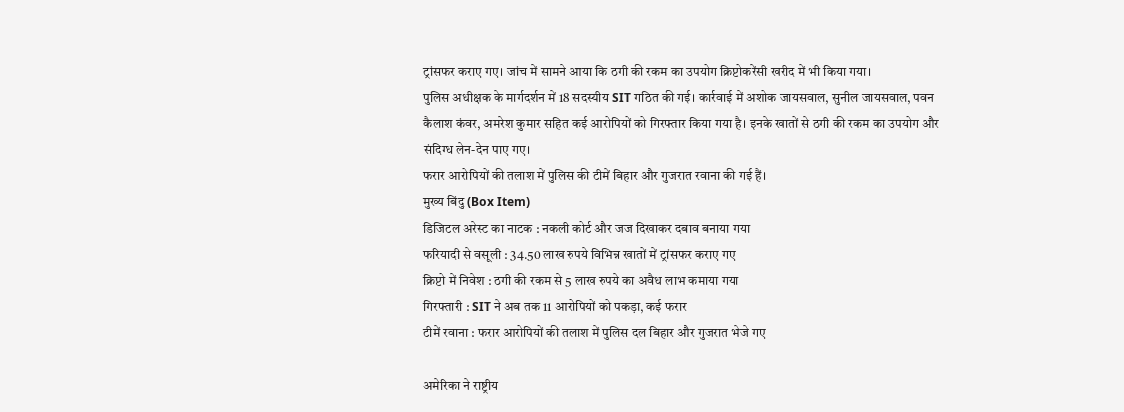ट्रांसफर कराए गए। जांच में सामने आया कि ठगी की रकम का उपयोग क्रिप्टोकरेंसी खरीद में भी किया गया।
पुलिस अधीक्षक के मार्गदर्शन में 18 सदस्यीय SIT गठित की गई। कार्रवाई में अशोक जायसवाल, सुनील जायसवाल, पवन कैलाश कंवर, अमरेश कुमार सहित कई आरोपियों को गिरफ्तार किया गया है। इनके खातों से ठगी की रकम का उपयोग और संदिग्ध लेन-देन पाए गए।
फरार आरोपियों की तलाश में पुलिस की टीमें बिहार और गुजरात रवाना की गई हैं।
मुख्य बिंदु (Box Item)
डिजिटल अरेस्ट का नाटक : नकली कोर्ट और जज दिखाकर दबाव बनाया गया
फरियादी से वसूली : 34.50 लाख रुपये विभिन्न खातों में ट्रांसफर कराए गए
क्रिप्टो में निवेश : ठगी की रकम से 5 लाख रुपये का अवैध लाभ कमाया गया
गिरफ्तारी : SIT ने अब तक 11 आरोपियों को पकड़ा, कई फरार
टीमें रवाना : फरार आरोपियों की तलाश में पुलिस दल बिहार और गुजरात भेजे गए

अमेरिका ने राष्ट्रीय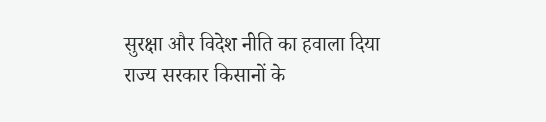सुरक्षा और विदेश नीति का हवाला दिया
राज्य सरकार किसानों के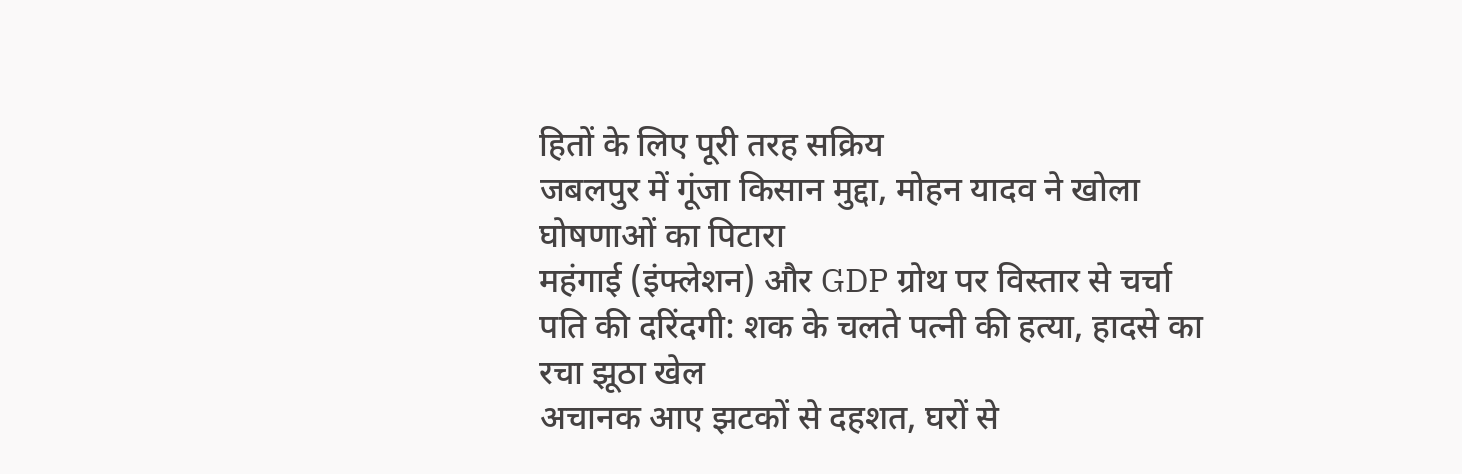हितों के लिए पूरी तरह सक्रिय
जबलपुर में गूंजा किसान मुद्दा, मोहन यादव ने खोला घोषणाओं का पिटारा
महंगाई (इंफ्लेशन) और GDP ग्रोथ पर विस्तार से चर्चा
पति की दरिंदगी: शक के चलते पत्नी की हत्या, हादसे का रचा झूठा खेल
अचानक आए झटकों से दहशत, घरों से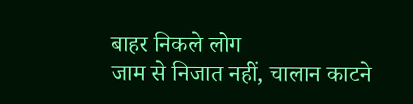बाहर निकले लोग
जाम से निजात नहीं, चालान काटने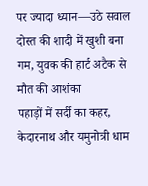पर ज्यादा ध्यान—उठे सवाल
दोस्त की शादी में खुशी बना गम, युवक की हार्ट अटैक से मौत की आशंका
पहाड़ों में सर्दी का कहर, केदारनाथ और यमुनोत्री धाम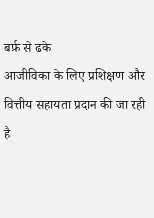बर्फ़ से ढके
आजीविका के लिए प्रशिक्षण और वित्तीय सहायता प्रदान की जा रही है